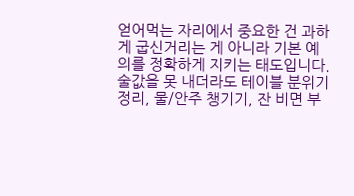얻어먹는 자리에서 중요한 건 과하게 굽신거리는 게 아니라 기본 예의를 정확하게 지키는 태도입니다.
술값을 못 내더라도 테이블 분위기 정리, 물/안주 챙기기, 잔 비면 부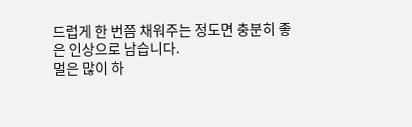드럽게 한 번쯤 채워주는 정도면 충분히 좋은 인상으로 남습니다.
멀은 많이 하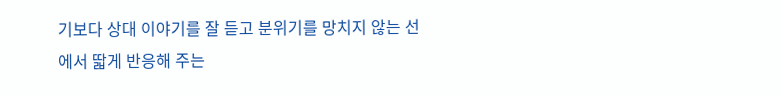기보다 상대 이야기를 잘 듣고 분위기를 망치지 않는 선에서 딻게 반응해 주는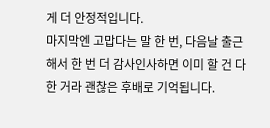게 더 안정적입니다.
마지막엔 고맙다는 말 한 번, 다음날 출근해서 한 번 더 감사인사하면 이미 할 건 다 한 거라 괜찮은 후배로 기억됩니다.